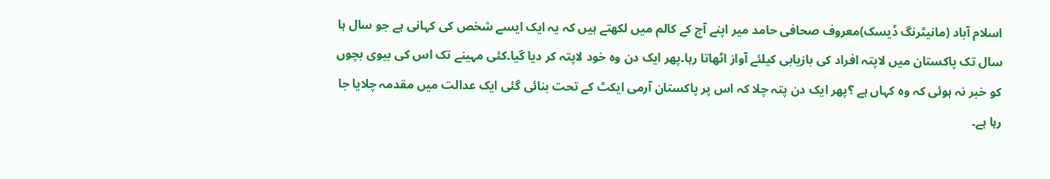اسلام آباد (مانیٹرنگ ڈیسک)معروف صحافی حامد میر اپنے آج کے کالم میں لکھتے ہیں کہ یہ ایک ایسے شخص کی کہانی ہے جو سال ہا سال تک پاکستان میں لاپتہ افراد کی بازیابی کیلئے آواز اٹھاتا رہا۔پھر ایک دن وہ خود لاپتہ کر دیا گیا۔کئی مہینے تک اس کی بیوی بچوں کو خبر نہ ہوئی کہ وہ کہاں ہے ؟پھر ایک دن پتہ چلا کہ اس پر پاکستان آرمی ایکٹ کے تحت بنائی گئی ایک عدالت میں مقدمہ چلایا جا رہا ہے۔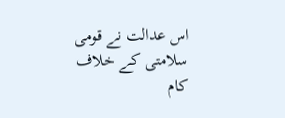اس عدالت نے قومی سلامتی کے خلاف کام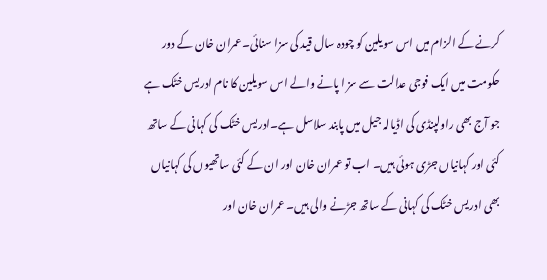کرنے کے الزام میں اس سویلین کو چودہ سال قید کی سزا سنائی۔عمران خان کے دور حکومت میں ایک فوجی عدالت سے سز ا پانے والے اس سویلین کا نام ادریس خٹک ہے جو آج بھی راولپنڈی کی اڈیالہ جیل میں پابند سلاسل ہے۔ادریس خٹک کی کہانی کے ساتھ کئی اور کہانیاں جڑی ہوئی ہیں۔ اب تو عمران خان اور ان کے کئی ساتھیوں کی کہانیاں بھی ادریس خٹک کی کہانی کے ساتھ جڑنے والی ہیں۔ عمران خان اور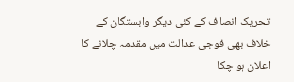تحریک انصاف کے کئی دیگر وابستگان کے خلاف بھی فوجی عدالت میں مقدمہ چلانے کا اعلان ہو چکا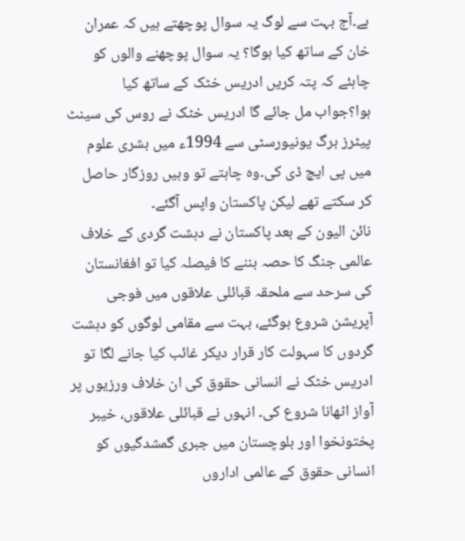ہے۔آج بہت سے لوگ یہ سوال پوچھتے ہیں کہ عمران خان کے ساتھ کیا ہوگا؟ یہ سوال پوچھنے والوں کو چاہئے کہ پتہ کریں ادریس خٹک کے ساتھ کیا ہوا؟جواب مل جائے گا ادریس خٹک نے روس کی سینٹ پیٹرز برگ یونیورسٹی سے 1994ء میں بشری علوم میں پی ایچ ڈی کی۔وہ چاہتے تو وہیں روزگار حاصل کر سکتے تھے لیکن پاکستان واپس آگئے۔
نائن الیون کے بعد پاکستان نے دہشت گردی کے خلاف عالمی جنگ کا حصہ بننے کا فیصلہ کیا تو افغانستان کی سرحد سے ملحقہ قبائلی علاقوں میں فوجی آپریشن شروع ہوگئے، بہت سے مقامی لوگوں کو دہشت گردوں کا سہولت کار قرار دیکر غائب کیا جانے لگا تو ادریس خٹک نے انسانی حقوق کی ان خلاف ورزیوں پر آواز اٹھانا شروع کی۔ انہوں نے قبائلی علاقوں، خیبر پختونخوا اور بلوچستان میں جبری گمشدگیوں کو انسانی حقوق کے عالمی اداروں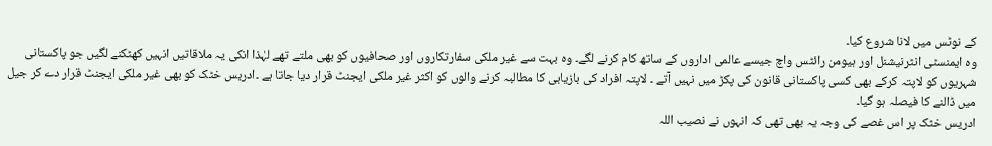کے نوٹس میں لانا شروع کیا۔
وہ ایمنسٹی انٹرنیشنل اور ہیومن رائٹس واچ جیسے عالمی اداروں کے ساتھ کام کرنے لگے۔ وہ بہت سے غیر ملکی سفارتکاروں اور صحافیوں کو بھی ملتے تھے لہٰذا انکی یہ ملاقاتیں انہیں کھٹکنے لگیں جو پاکستانی شہریوں کو لاپتہ کرکے بھی کسی پاکستانی قانون کی پکڑ میں نہیں آتے ۔ لاپتہ افراد کی بازیابی کا مطالبہ کرنے والوں کو اکثر غیر ملکی ایجنٹ قرار دیا جاتا ہے ۔ادریس خٹک کو بھی غیر ملکی ایجنٹ قرار دے کر جیل میں ڈالنے کا فیصلہ ہو گیا۔
ادریس خٹک پر اس غصے کی وجہ یہ بھی تھی کہ انہوں نے نصیب اللہ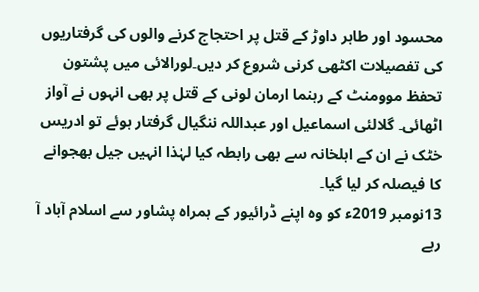محسود اور طاہر داوڑ کے قتل پر احتجاج کرنے والوں کی گرفتاریوں کی تفصیلات اکٹھی کرنی شروع کر دیں۔لورالائی میں پشتون تحفظ موومنٹ کے رہنما ارمان لونی کے قتل پر بھی انہوں نے آواز اٹھائی۔ گلالئی اسماعیل اور عبداللہ ننگیال گرفتار ہوئے تو ادریس خٹک نے ان کے اہلخانہ سے بھی رابطہ کیا لہٰذا انہیں جیل بھجوانے کا فیصلہ کر لیا گیا۔
13نومبر 2019ء کو وہ اپنے ڈرائیور کے ہمراہ پشاور سے اسلام آباد آ رہے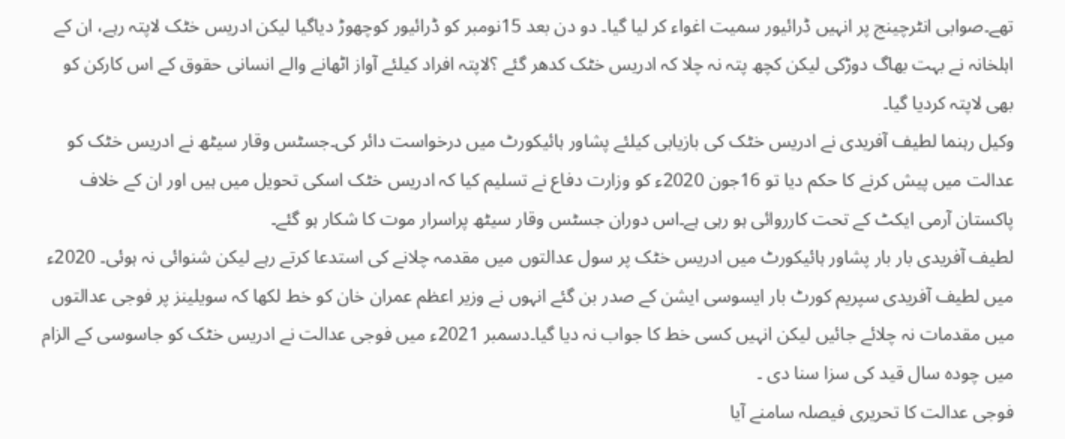تھے۔صوابی انٹرچینج پر انہیں ڈرائیور سمیت اغواء کر لیا گیا۔ دو دن بعد 15نومبر کو ڈرائیور کوچھوڑ دیاگیا لیکن ادریس خٹک لاپتہ رہے، ان کے اہلخانہ نے بہت بھاگ دوڑکی لیکن کچھ پتہ نہ چلا کہ ادریس خٹک کدھر گئے ؟لاپتہ افراد کیلئے آواز اٹھانے والے انسانی حقوق کے اس کارکن کو بھی لاپتہ کردیا گیا۔
وکیل رہنما لطیف آفریدی نے ادریس خٹک کی بازیابی کیلئے پشاور ہائیکورٹ میں درخواست دائر کی۔جسٹس وقار سیٹھ نے ادریس خٹک کو عدالت میں پیش کرنے کا حکم دیا تو 16جون 2020ء کو وزارت دفاع نے تسلیم کیا کہ ادریس خٹک اسکی تحویل میں ہیں اور ان کے خلاف پاکستان آرمی ایکٹ کے تحت کارروائی ہو رہی ہے۔اس دوران جسٹس وقار سیٹھ پراسرار موت کا شکار ہو گئے۔
لطیف آفریدی بار بار پشاور ہائیکورٹ میں ادریس خٹک پر سول عدالتوں میں مقدمہ چلانے کی استدعا کرتے رہے لیکن شنوائی نہ ہوئی۔ 2020ء میں لطیف آفریدی سپریم کورٹ بار ایسوسی ایشن کے صدر بن گئے انہوں نے وزیر اعظم عمران خان کو خط لکھا کہ سویلینز پر فوجی عدالتوں میں مقدمات نہ چلائے جائیں لیکن انہیں کسی خط کا جواب نہ دیا گیا۔دسمبر 2021ء میں فوجی عدالت نے ادریس خٹک کو جاسوسی کے الزام میں چودہ سال قید کی سزا سنا دی ۔
فوجی عدالت کا تحریری فیصلہ سامنے آیا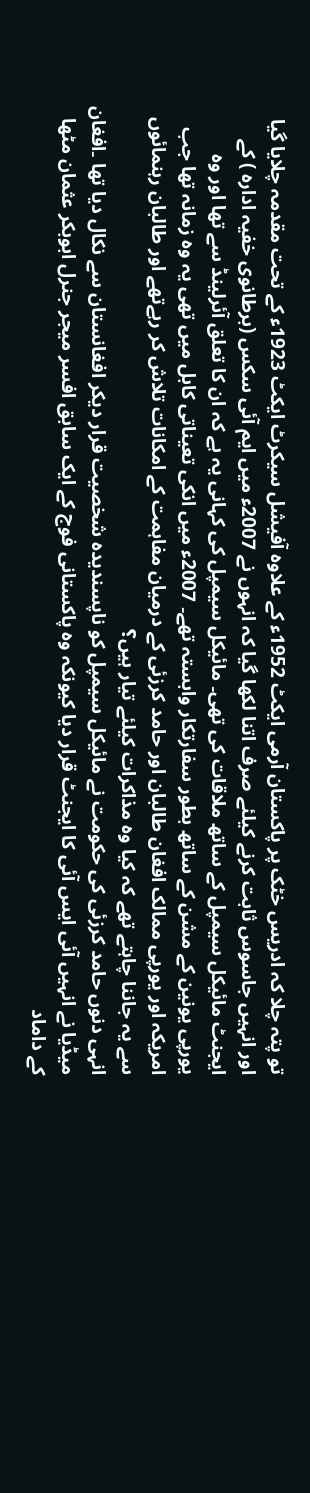تو پتہ چلا کہ ادریس خٹک پر پاکستان آرمی ایکٹ 1952ء کے علاوہ آفیشل سیکرٹ ایکٹ 1923ء کے تحت مقدمہ چلایا گیا اور انہیں جاسوس ثابت کرنے کیلئے صرف اتنا لکھا گیا کہ انہوں نے 2007ء میں ایم آئی سکس (برطانوی خفیہ ادارہ ) کے ایجنٹ مائیکل سیمپل کے ساتھ ملاقات کی تھی۔ مائیکل سیمپل کی کہانی یہ ہے کہ ان کا تعلق آئرلینڈ سے تھا اور وہ یورپی یونین کے مشن کے ساتھ بطور سفارتکار وابستہ تھے۔ 2007ء میں انکی تعیناتی کابل میں تھی یہ وہ زمانہ تھا جب امریکہ اور یورپی ممالک افغان طالبان اور حامد کرزئی کے درمیان مفاہمت کے امکانات تلاش کر رہےتھے اور طالبان رہنمائوں سے یہ جاننا چاہتے تھے کہ کیا وہ مذاکرات کیلئے تیار ہیں؟
انہی دنوں حامد کرزئی کی حکومت نے مائیکل سیمپل کو ناپسندیدہ شخصیت قرار دیکر افغانستان سے نکال دیا تھا ۔افغان میڈیا نے انہیں آئی ایس آئی کا ایجنٹ قرار دیا کیونکہ وہ پاکستانی فوج کے ایک سابق افسر میجر جنرل ابوبکر عثمان مٹھا کے داماد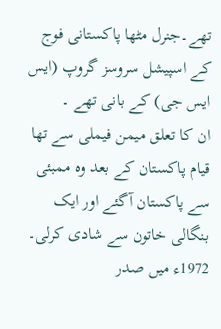تھے۔جنرل مٹھا پاکستانی فوج کے اسپیشل سروسز گروپ (ایس ایس جی) کے بانی تھے ۔
ان کا تعلق میمن فیملی سے تھا قیام پاکستان کے بعد وہ ممبئی سے پاکستان آگئے اور ایک بنگالی خاتون سے شادی کرلی۔ 1972ء میں صدر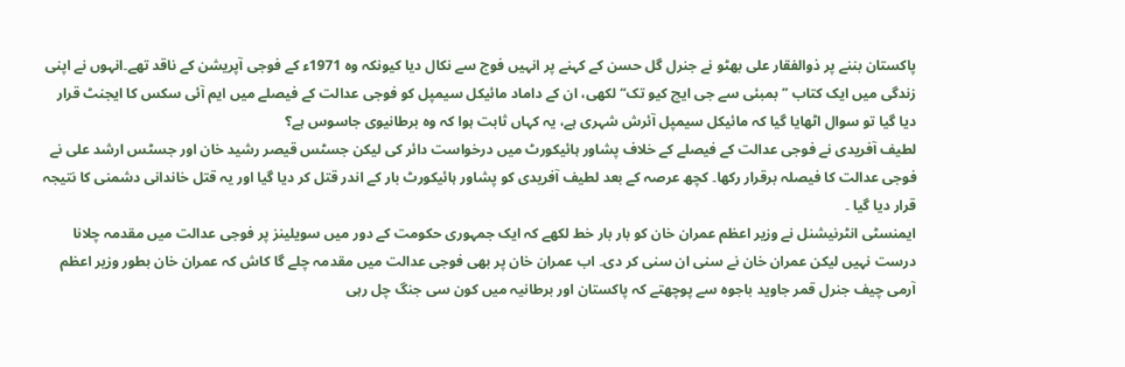پاکستان بننے پر ذوالفقار علی بھٹو نے جنرل گل حسن کے کہنے پر انہیں فوج سے نکال دیا کیونکہ وہ 1971ء کے فوجی آپریشن کے ناقد تھے۔انہوں نے اپنی زندگی میں ایک کتاب ’’بمبئی سے جی ایچ کیو تک‘‘لکھی، ان کے داماد مائیکل سیمپل کو فوجی عدالت کے فیصلے میں ایم آئی سکس کا ایجنٹ قرار دیا گیا تو سوال اٹھایا گیا کہ مائیکل سیمپل آئرش شہری ہے، یہ کہاں ثابت ہوا کہ وہ برطانیوی جاسوس ہے؟
لطیف آفریدی نے فوجی عدالت کے فیصلے کے خلاف پشاور ہائیکورٹ میں درخواست دائر کی لیکن جسٹس قیصر رشید خان اور جسٹس ارشد علی نے فوجی عدالت کا فیصلہ برقرار رکھا۔ کچھ عرصہ کے بعد لطیف آفریدی کو پشاور ہائیکورٹ بار کے اندر قتل کر دیا گیا اور یہ قتل خاندانی دشمنی کا نتیجہ قرار دیا گیا ۔
ایمنسٹی انٹرنیشنل نے وزیر اعظم عمران خان کو بار بار خط لکھے کہ ایک جمہوری حکومت کے دور میں سویلینز پر فوجی عدالت میں مقدمہ چلانا درست نہیں لیکن عمران خان نے سنی ان سنی کر دی۔ اب عمران خان پر بھی فوجی عدالت میں مقدمہ چلے گا کاش کہ عمران خان بطور وزیر اعظم آرمی چیف جنرل قمر جاوید باجوہ سے پوچھتے کہ پاکستان اور برطانیہ میں کون سی جنگ چل رہی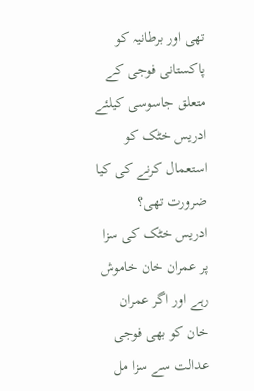تھی اور برطانیہ کو پاکستانی فوجی کے متعلق جاسوسی کیلئے ادریس خٹک کو استعمال کرنے کی کیا ضرورت تھی؟
ادریس خٹک کی سزا پر عمران خان خاموش رہے اور اگر عمران خان کو بھی فوجی عدالت سے سزا مل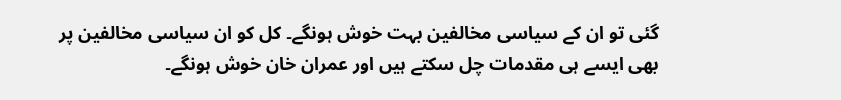گئی تو ان کے سیاسی مخالفین بہت خوش ہونگے۔ کل کو ان سیاسی مخالفین پر بھی ایسے ہی مقدمات چل سکتے ہیں اور عمران خان خوش ہونگے۔